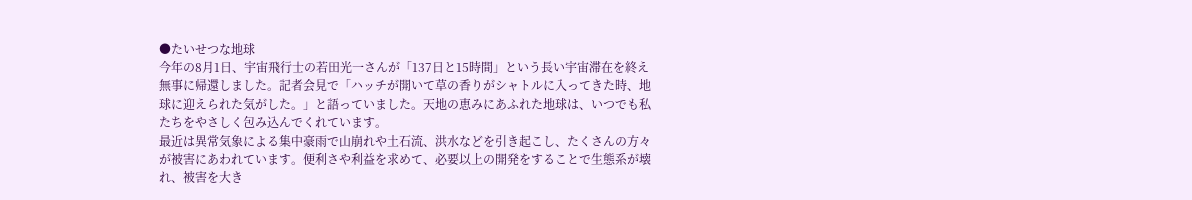●たいせつな地球
今年の8月1日、宇宙飛行士の若田光一さんが「137日と15時間」という長い宇宙滞在を終え無事に帰還しました。記者会見で「ハッチが開いて草の香りがシャトルに入ってきた時、地球に迎えられた気がした。」と語っていました。天地の恵みにあふれた地球は、いつでも私たちをやさしく包み込んでくれています。
最近は異常気象による集中豪雨で山崩れや土石流、洪水などを引き起こし、たくさんの方々が被害にあわれています。便利さや利益を求めて、必要以上の開発をすることで生態系が壊れ、被害を大き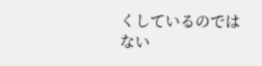くしているのではない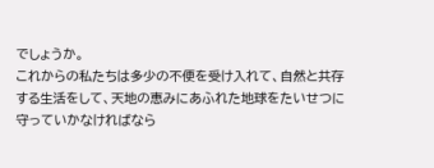でしょうか。
これからの私たちは多少の不便を受け入れて、自然と共存する生活をして、天地の恵みにあふれた地球をたいせつに守っていかなければなら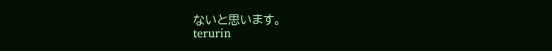ないと思います。
terurin